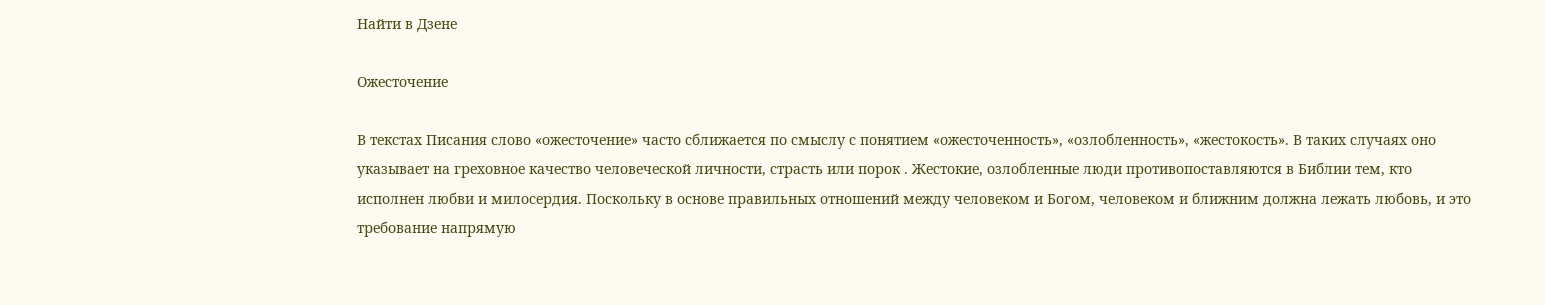Найти в Дзене

Ожесточение

В текстах Писания слово «ожесточение» часто сближается по смыслу с понятием «ожесточенность», «озлобленность», «жестокость». В таких случаях оно указывает на греховное качество человеческой личности, страсть или порок . Жестокие, озлобленные люди противопоставляются в Библии тем, кто исполнен любви и милосердия. Поскольку в основе правильных отношений между человеком и Богом, человеком и ближним должна лежать любовь, и это требование напрямую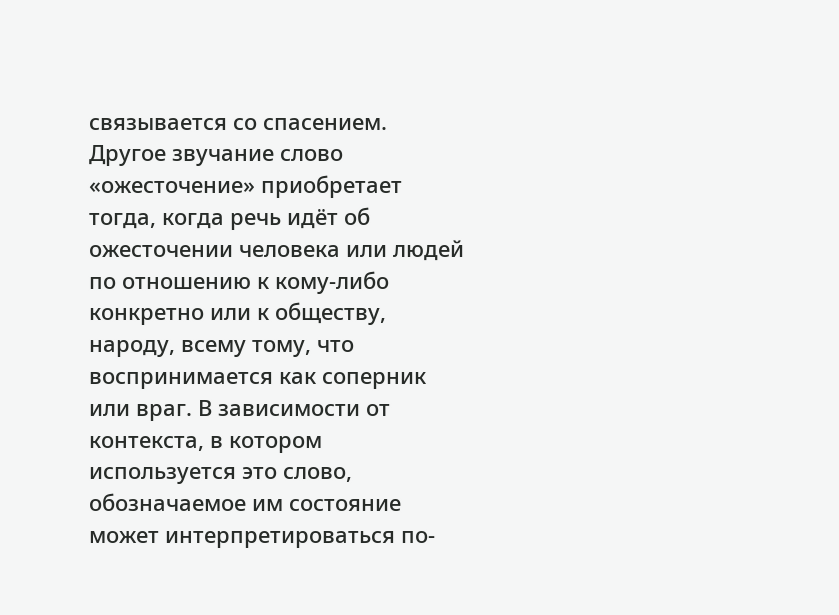связывается со спасением. Другое звучание слово «ожесточение» приобретает тогда, когда речь идёт об ожесточении человека или людей по отношению к кому-либо конкретно или к обществу, народу, всему тому, что воспринимается как соперник или враг. В зависимости от контекста, в котором используется это слово, обозначаемое им состояние может интерпретироваться по-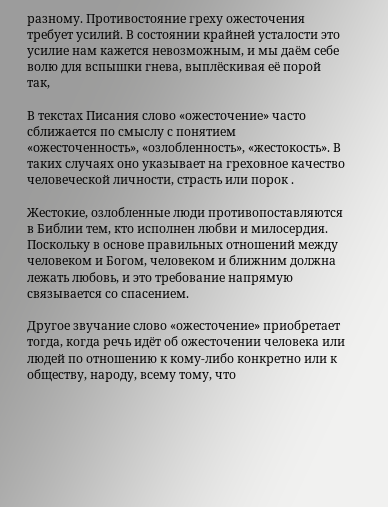разному. Противостояние греху ожесточения требует усилий. В состоянии крайней усталости это усилие нам кажется невозможным, и мы даём себе волю для вспышки гнева, выплёскивая её порой так,

В текстах Писания слово «ожесточение» часто сближается по смыслу с понятием «ожесточенность», «озлобленность», «жестокость». В таких случаях оно указывает на греховное качество человеческой личности, страсть или порок .

Жестокие, озлобленные люди противопоставляются в Библии тем, кто исполнен любви и милосердия. Поскольку в основе правильных отношений между человеком и Богом, человеком и ближним должна лежать любовь, и это требование напрямую связывается со спасением.

Другое звучание слово «ожесточение» приобретает тогда, когда речь идёт об ожесточении человека или людей по отношению к кому-либо конкретно или к обществу, народу, всему тому, что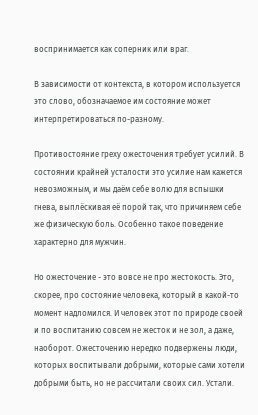воспринимается как соперник или враг.

В зависимости от контекста, в котором используется это слово, обозначаемое им состояние может интерпретироваться по-разному.

Противостояние греху ожесточения требует усилий. В состоянии крайней усталости это усилие нам кажется невозможным, и мы даём себе волю для вспышки гнева, выплёскивая её порой так, что причиняем себе же физическую боль. Особенно такое поведение характерно для мужчин.

Но ожесточение - это вовсе не про жестокость. Это, скорее, про состояние человека, который в какой-то момент надломился. И человек этот по природе своей и по воспитанию совсем не жесток и не зол, а даже, наоборот. Ожесточению нередко подвержены люди, которых воспитывали добрыми, которые сами хотели добрыми быть, но не рассчитали своих сил. Устали.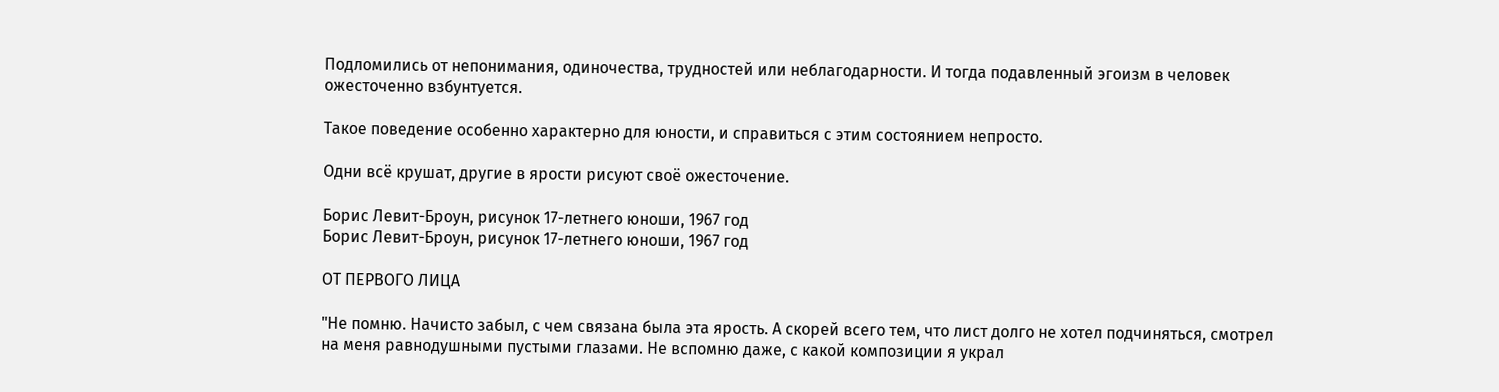Подломились от непонимания, одиночества, трудностей или неблагодарности. И тогда подавленный эгоизм в человек ожесточенно взбунтуется.

Такое поведение особенно характерно для юности, и справиться с этим состоянием непросто.

Одни всё крушат, другие в ярости рисуют своё ожесточение.

Борис Левит-Броун, рисунок 17-летнего юноши, 1967 год
Борис Левит-Броун, рисунок 17-летнего юноши, 1967 год

ОТ ПЕРВОГО ЛИЦА

"Не помню. Начисто забыл, с чем связана была эта ярость. А скорей всего тем, что лист долго не хотел подчиняться, смотрел на меня равнодушными пустыми глазами. Не вспомню даже, с какой композиции я украл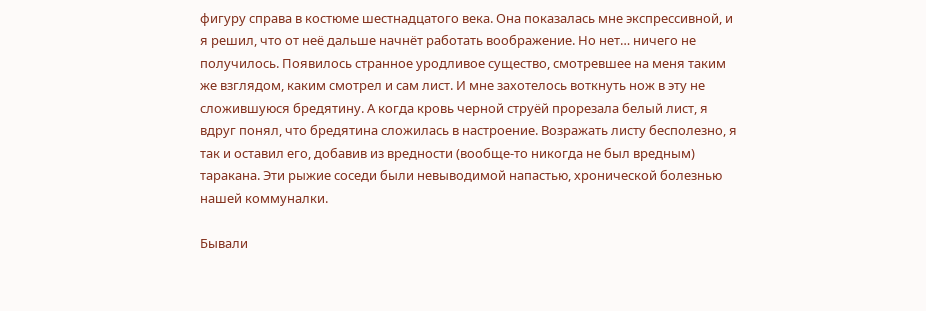фигуру справа в костюме шестнадцатого века. Она показалась мне экспрессивной, и я решил, что от неё дальше начнёт работать воображение. Но нет… ничего не получилось. Появилось странное уродливое существо, смотревшее на меня таким же взглядом, каким смотрел и сам лист. И мне захотелось воткнуть нож в эту не сложившуюся бредятину. А когда кровь черной струёй прорезала белый лист, я вдруг понял, что бредятина сложилась в настроение. Возражать листу бесполезно, я так и оставил его, добавив из вредности (вообще-то никогда не был вредным) таракана. Эти рыжие соседи были невыводимой напастью, хронической болезнью нашей коммуналки.

Бывали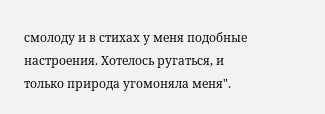смолоду и в стихах у меня подобные настроения. Хотелось ругаться, и только природа угомоняла меня".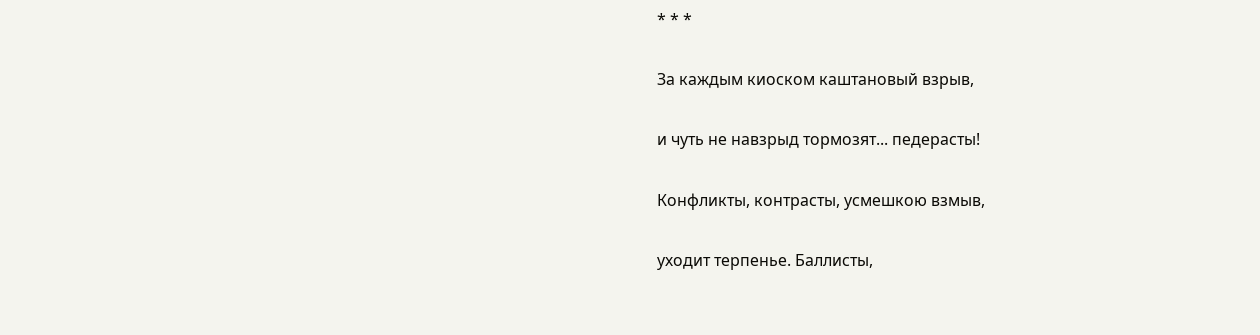* * *

За каждым киоском каштановый взрыв,

и чуть не навзрыд тормозят... педерасты!

Конфликты, контрасты, усмешкою взмыв,

уходит терпенье. Баллисты,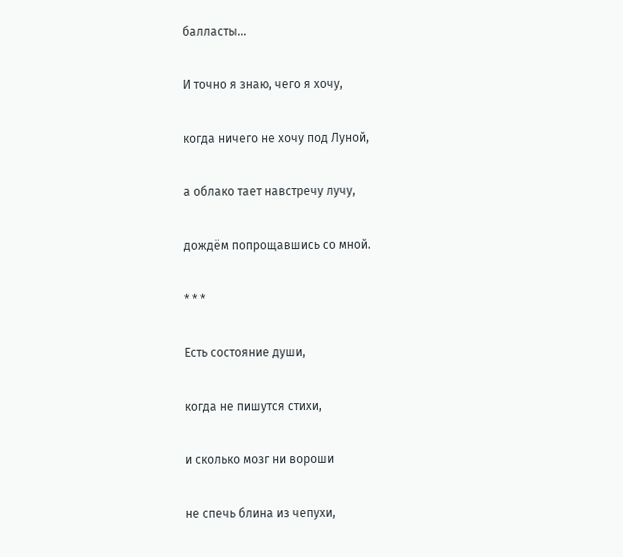балласты...

И точно я знаю, чего я хочу,

когда ничего не хочу под Луной,

а облако тает навстречу лучу,

дождём попрощавшись со мной.

* * *

Есть состояние души,

когда не пишутся стихи,

и сколько мозг ни вороши

не спечь блина из чепухи,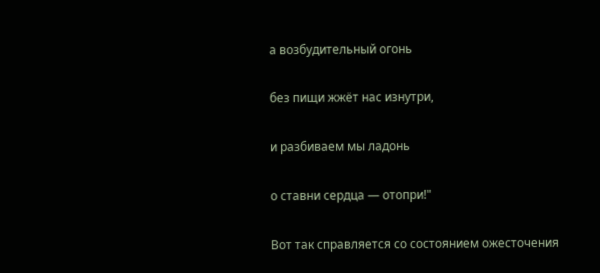а возбудительный огонь

без пищи жжёт нас изнутри,

и разбиваем мы ладонь

о ставни сердца — отопри!"

Вот так справляется со состоянием ожесточения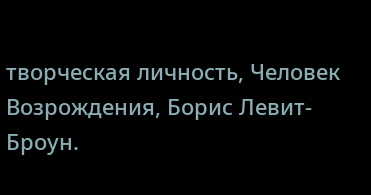творческая личность, Человек Возрождения, Борис Левит-Броун.